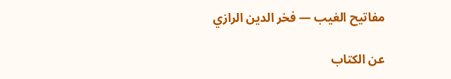مفاتيح الغيب — فخر الدين الرازي

عن الكتاب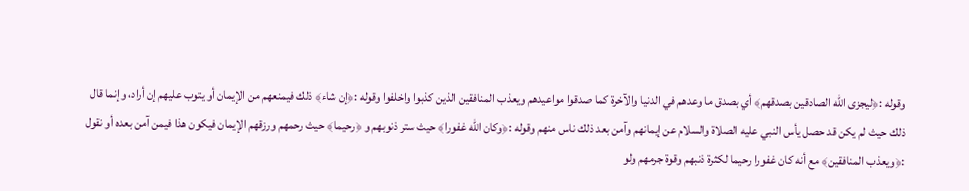وقوله :﴿ليجزى الله الصادقين بصدقهم﴾ أي بصدق ما وعدهم في الدنيا والآخرة كما صدقوا مواعيدهم ويعذب المنافقين الذين كذبوا واخلفوا وقوله :﴿إن شاء﴾ ذلك فيمنعهم من الإيمان أو يتوب عليهم إن أراد، وإنما قال ذلك حيث لم يكن قد حصل يأس النبي عليه الصلاة والسلام عن إيمانهم وآمن بعد ذلك ناس منهم وقوله :﴿وكان الله غفورا﴾ حيث ستر ذنوبهم و ﴿رحيما﴾ حيث رحمهم ورزقهم الإيمان فيكون هذا فيمن آمن بعده أو نقول :﴿ويعذب المنافقين﴾ مع أنه كان غفورا رحيما لكثرة ذنبهم وقوة جرمهم ولو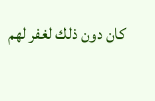كان دون ذلك لغفر لهم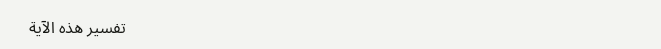تفسير هذه الآية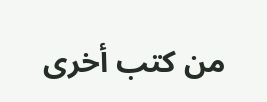من كتب أخرى